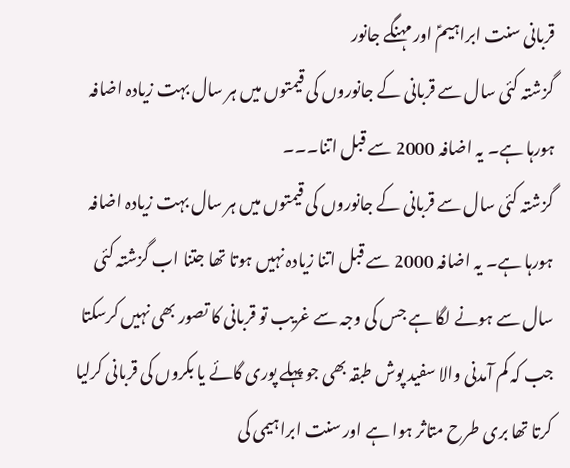قربانی سنت ابراہیمؑ اور مہنگے جانور
گزشتہ کئی سال سے قربانی کے جانوروں کی قیمتوں میں ہر سال بہت زیادہ اضافہ ہورہا ہے۔ یہ اضافہ 2000 سے قبل اتنا۔۔۔
گزشتہ کئی سال سے قربانی کے جانوروں کی قیمتوں میں ہر سال بہت زیادہ اضافہ ہورہا ہے۔ یہ اضافہ 2000 سے قبل اتنا زیادہ نہیں ہوتا تھا جتنا اب گزشتہ کئی سال سے ہونے لگا ہے جس کی وجہ سے غریب تو قربانی کا تصور بھی نہیں کرسکتا جب کہ کم آمدنی والا سفید پوش طبقہ بھی جو پہلے پوری گائے یا بکروں کی قربانی کرلیا کرتا تھا بری طرح متاثر ہوا ہے اور سنت ابراہیمی کی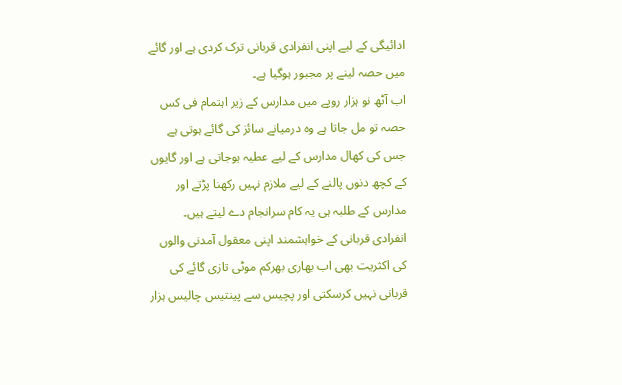ادائیگی کے لیے اپنی انفرادی قربانی ترک کردی ہے اور گائے میں حصہ لینے پر مجبور ہوگیا ہے۔
اب آٹھ نو ہزار روپے میں مدارس کے زیر اہتمام فی کس حصہ تو مل جاتا ہے وہ درمیانے سائز کی گائے ہوتی ہے جس کی کھال مدارس کے لیے عطیہ ہوجاتی ہے اور گایوں کے کچھ دنوں پالنے کے لیے ملازم نہیں رکھنا پڑتے اور مدارس کے طلبہ ہی یہ کام سرانجام دے لیتے ہیں۔
انفرادی قربانی کے خواہشمند اپنی معقول آمدنی والوں کی اکثریت بھی اب بھاری بھرکم موٹی تازی گائے کی قربانی نہیں کرسکتی اور پچیس سے پینتیس چالیس ہزار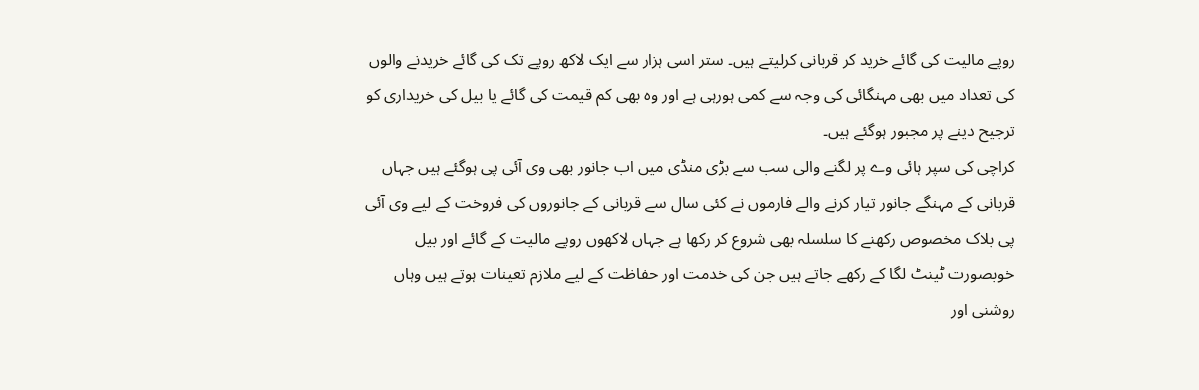روپے مالیت کی گائے خرید کر قربانی کرلیتے ہیں۔ ستر اسی ہزار سے ایک لاکھ روپے تک کی گائے خریدنے والوں کی تعداد میں بھی مہنگائی کی وجہ سے کمی ہورہی ہے اور وہ بھی کم قیمت کی گائے یا بیل کی خریداری کو ترجیح دینے پر مجبور ہوگئے ہیں۔
کراچی کی سپر ہائی وے پر لگنے والی سب سے بڑی منڈی میں اب جانور بھی وی آئی پی ہوگئے ہیں جہاں قربانی کے مہنگے جانور تیار کرنے والے فارموں نے کئی سال سے قربانی کے جانوروں کی فروخت کے لیے وی آئی پی بلاک مخصوص رکھنے کا سلسلہ بھی شروع کر رکھا ہے جہاں لاکھوں روپے مالیت کے گائے اور بیل خوبصورت ٹینٹ لگا کے رکھے جاتے ہیں جن کی خدمت اور حفاظت کے لیے ملازم تعینات ہوتے ہیں وہاں روشنی اور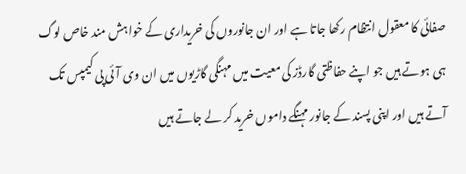صفائی کا معقول انتظام رکھا جاتا ہے اور ان جانوروں کی خریداری کے خواہش مند خاص لوگ ہی ہوتے ہیں جو اپنے حفاظتی گارڈز کی معیت میں مہنگی گاڑیوں میں ان وی آئی پی کیمپس تک آتے ہیں اور اپنی پسند کے جانور مہنگے داموں خرید کر لے جاتے ہیں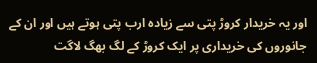اور یہ خریدار کروڑ پتی سے زیادہ ارب پتی ہوتے ہیں اور ان کے جانوروں کی خریداری پر ایک کروڑ کے لگ بھگ لاگت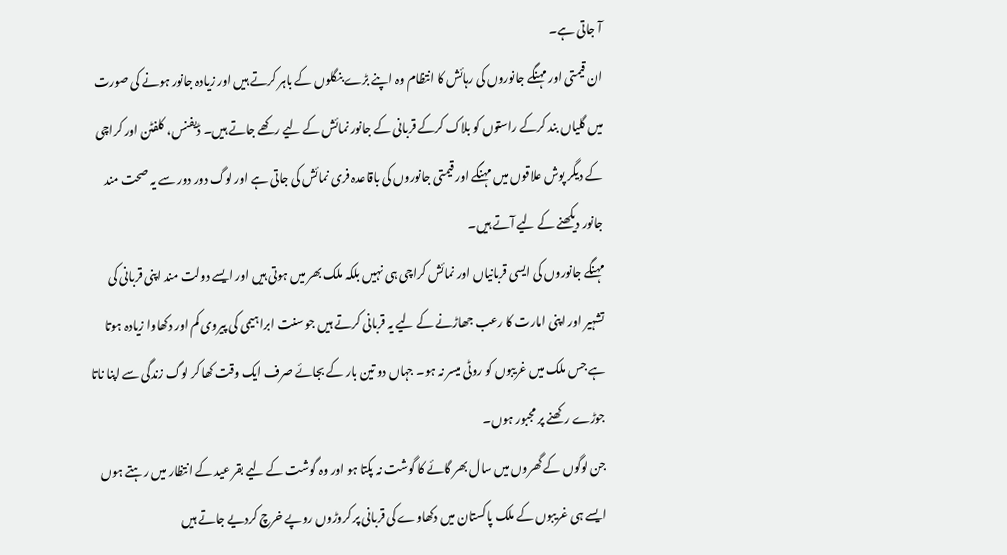آ جاتی ہے۔
ان قیمتی اور مہنگے جانوروں کی رہائش کا انتظام وہ اپنے بڑے بنگلوں کے باہر کرتے ہیں اور زیادہ جانور ہونے کی صورت میں گلیاں بند کرکے راستوں کو بلاک کرکے قربانی کے جانور نمائش کے لیے رکھے جاتے ہیں۔ ڈیفنس، کلفٹن اور کراچی کے دیگر پوش علاقوں میں مہنگے اور قیمتی جانوروں کی باقاعدہ فری نمائش کی جاتی ہے اور لوگ دور دور سے یہ صحت مند جانور دیکھنے کے لیے آتے ہیں۔
مہنگے جانوروں کی ایسی قربانیاں اور نمائش کراچی ہی نہیں بلکہ ملک بھر میں ہوتی ہیں اور ایسے دولت مند اپنی قربانی کی تشہیر اور اپنی امارت کا رعب جھاڑنے کے لیے یہ قربانی کرتے ہیں جو سنت ابراہیمی کی پیروی کم اور دکھاوا زیادہ ہوتا ہے جس ملک میں غریبوں کو روٹی میسر نہ ہو۔ جہاں دو تین بار کے بجائے صرف ایک وقت کھا کر لوگ زندگی سے اپنا ناتا جوڑے رکھنے پر مجبور ہوں۔
جن لوگوں کے گھروں میں سال بھر گائے کا گوشت نہ پکتا ہو اور وہ گوشت کے لیے بقر عید کے انتظار میں رہتے ہوں ایسے ہی غریبوں کے ملک پاکستان میں دکھاوے کی قربانی پر کروڑوں روپے خرچ کردیے جاتے ہیں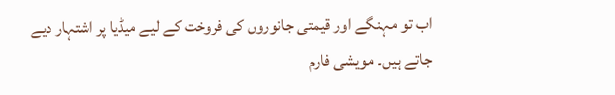اب تو مہنگے اور قیمتی جانوروں کی فروخت کے لیے میڈیا پر اشتہار دیے جاتے ہیں۔ مویشی فارم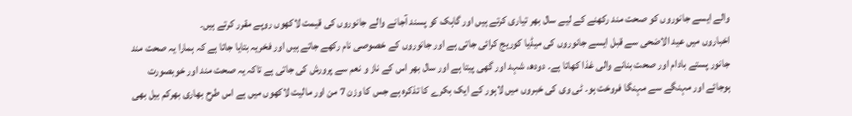والے ایسے جانوروں کو صحت مند رکھنے کے لیے سال بھر تیاری کرتے ہیں اور گاہک کو پسند آجانے والے جانوروں کی قیمت لاکھوں روپے مقرر کرتے ہیں۔
اخباروں میں عید الاضحی سے قبل ایسے جانوروں کی میڈیا کوریج کرائی جاتی ہے اور جانوروں کے خصوصی نام رکھے جاتے ہیں اور فخریہ بتایا جاتا ہے کہ ہمارا یہ صحت مند جانور پستے بادام اور صحت بنانے والی غذا کھاتا ہے۔ دودھ، شہد اور گھی پیتا ہے اور سال بھر اس کے ناز و نعم سے پرورش کی جاتی ہے تاکہ یہ صحت مند اور خوبصورت ہوجائے اور مہنگے سے مہنگا فروخت ہو۔ ٹی وی کی خبروں میں لاہور کے ایک بکرے کا تذکرہ ہے جس کا وزن 7 من اور مالیت لاکھوں میں ہے اس طرح بھاری بھرکم بیل بھی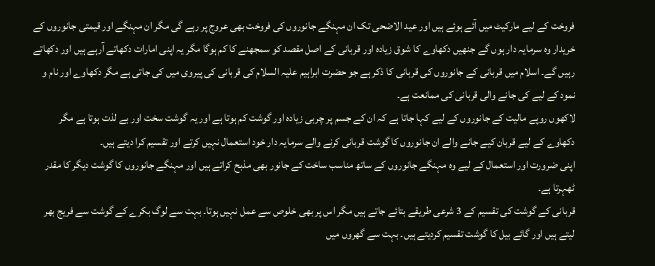فروخت کے لیے مارکیٹ میں آئے ہوئے ہیں اور عید الاضحی تک ان مہنگے جانوروں کی فروخت بھی عروج پر رہے گی مگر ان مہنگے اور قیمتی جانوروں کے خریدار وہ سرمایہ دار ہوں گے جنھیں دکھاوے کا شوق زیادہ اور قربانی کے اصل مقصد کو سمجھنے کا کم ہوگا مگر یہ اپنی امارات دکھاتے آرہے ہیں اور دکھاتے رہیں گے۔ اسلام میں قربانی کے جانوروں کی قربانی کا ذکر ہے جو حضرت ابراہیم علیہ السلام کی قربانی کی پیروی میں کی جاتی ہے مگر دکھاوے اور نام و نمود کے لیے کی جانے والی قربانی کی ممانعت ہے۔
لاکھوں روپے مالیت کے جانوروں کے لیے کہا جاتا ہے کہ ان کے جسم پر چربی زیادہ اور گوشت کم ہوتا ہے اور یہ گوشت سخت اور بے لذت ہوتا ہے مگر دکھاوے کے لیے قربان کیے جانے والے ان جانوروں کا گوشت قربانی کرنے والے سرمایہ دار خود استعمال نہیں کرتے اور تقسیم کرا دیتے ہیں۔
اپنی ضرورت اور استعمال کے لیے وہ مہنگے جانوروں کے ساتھ مناسب ساخت کے جانور بھی مذبح کراتے ہیں اور مہنگے جانوروں کا گوشت دیگر کا مقدر ٹھہرتا ہے۔
قربانی کے گوشت کی تقسیم کے 3 شرعی طریقے بتائے جاتے ہیں مگر اس پر بھی خلوص سے عمل نہیں ہوتا۔ بہت سے لوگ بکرے کے گوشت سے فریج بھر لیتے ہیں اور گائے بیل کا گوشت تقسیم کردیتے ہیں۔ بہت سے گھروں میں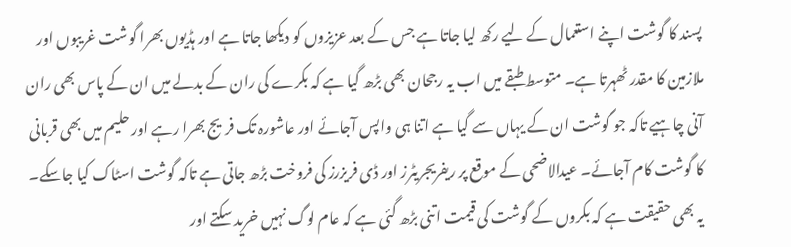پسند کا گوشت اپنے استعمال کے لیے رکھ لیا جاتا ہے جس کے بعد عزیزوں کو دیکھا جاتا ہے اور ہڈیوں بھرا گوشت غریبوں اور ملازمین کا مقدر ٹھہرتا ہے۔ متوسط طبقے میں اب یہ رجحان بھی بڑھ گیا ہے کہ بکرے کی ران کے بدلے میں ان کے پاس بھی ران آنی چاہیے تاکہ جو گوشت ان کے یہاں سے گیا ہے اتنا ہی واپس آجائے اور عاشورہ تک فریج بھرا رہے اور حلیم میں بھی قربانی کا گوشت کام آجائے۔ عیدالاضحی کے موقع پر ریفریجریٹرز اور ڈی فریزرز کی فروخت بڑھ جاتی ہے تاکہ گوشت اسٹاک کیا جاسکے۔
یہ بھی حقیقت ہے کہ بکروں کے گوشت کی قیمت اتنی بڑھ گئی ہے کہ عام لوگ نہیں خرید سکتے اور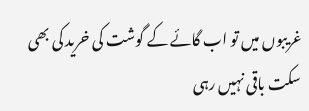غریبوں میں تو اب گائے کے گوشت کی خرید کی بھی سکت باقی نہیں رہی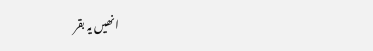انھیں یہ بقر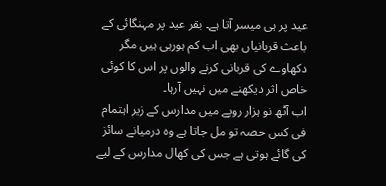عید پر ہی میسر آتا ہے۔ بقر عید پر مہنگائی کے باعث قربانیاں بھی اب کم ہورہی ہیں مگر دکھاوے کی قربانی کرنے والوں پر اس کا کوئی خاص اثر دیکھنے میں نہیں آرہا۔
اب آٹھ نو ہزار روپے میں مدارس کے زیر اہتمام فی کس حصہ تو مل جاتا ہے وہ درمیانے سائز کی گائے ہوتی ہے جس کی کھال مدارس کے لیے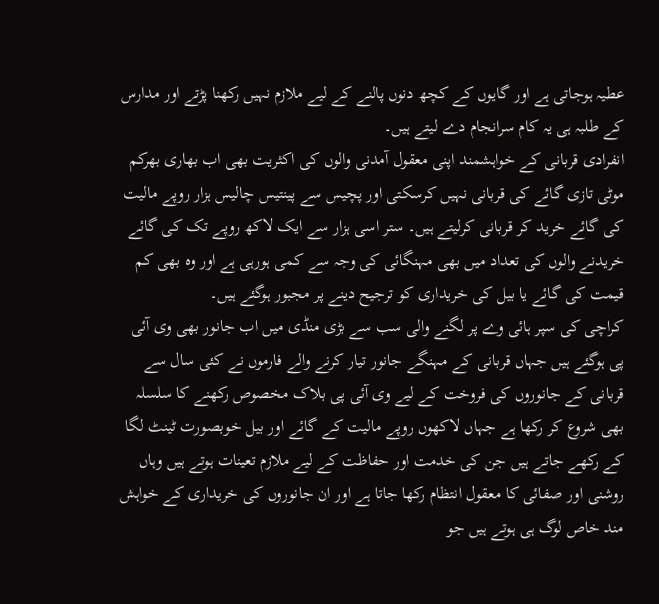عطیہ ہوجاتی ہے اور گایوں کے کچھ دنوں پالنے کے لیے ملازم نہیں رکھنا پڑتے اور مدارس کے طلبہ ہی یہ کام سرانجام دے لیتے ہیں۔
انفرادی قربانی کے خواہشمند اپنی معقول آمدنی والوں کی اکثریت بھی اب بھاری بھرکم موٹی تازی گائے کی قربانی نہیں کرسکتی اور پچیس سے پینتیس چالیس ہزار روپے مالیت کی گائے خرید کر قربانی کرلیتے ہیں۔ ستر اسی ہزار سے ایک لاکھ روپے تک کی گائے خریدنے والوں کی تعداد میں بھی مہنگائی کی وجہ سے کمی ہورہی ہے اور وہ بھی کم قیمت کی گائے یا بیل کی خریداری کو ترجیح دینے پر مجبور ہوگئے ہیں۔
کراچی کی سپر ہائی وے پر لگنے والی سب سے بڑی منڈی میں اب جانور بھی وی آئی پی ہوگئے ہیں جہاں قربانی کے مہنگے جانور تیار کرنے والے فارموں نے کئی سال سے قربانی کے جانوروں کی فروخت کے لیے وی آئی پی بلاک مخصوص رکھنے کا سلسلہ بھی شروع کر رکھا ہے جہاں لاکھوں روپے مالیت کے گائے اور بیل خوبصورت ٹینٹ لگا کے رکھے جاتے ہیں جن کی خدمت اور حفاظت کے لیے ملازم تعینات ہوتے ہیں وہاں روشنی اور صفائی کا معقول انتظام رکھا جاتا ہے اور ان جانوروں کی خریداری کے خواہش مند خاص لوگ ہی ہوتے ہیں جو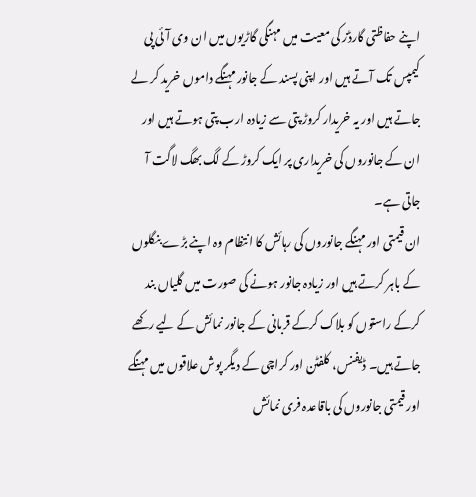اپنے حفاظتی گارڈز کی معیت میں مہنگی گاڑیوں میں ان وی آئی پی کیمپس تک آتے ہیں اور اپنی پسند کے جانور مہنگے داموں خرید کر لے جاتے ہیں اور یہ خریدار کروڑ پتی سے زیادہ ارب پتی ہوتے ہیں اور ان کے جانوروں کی خریداری پر ایک کروڑ کے لگ بھگ لاگت آ جاتی ہے۔
ان قیمتی اور مہنگے جانوروں کی رہائش کا انتظام وہ اپنے بڑے بنگلوں کے باہر کرتے ہیں اور زیادہ جانور ہونے کی صورت میں گلیاں بند کرکے راستوں کو بلاک کرکے قربانی کے جانور نمائش کے لیے رکھے جاتے ہیں۔ ڈیفنس، کلفٹن اور کراچی کے دیگر پوش علاقوں میں مہنگے اور قیمتی جانوروں کی باقاعدہ فری نمائش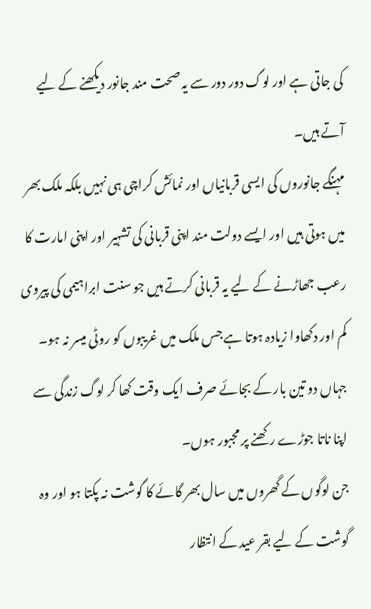کی جاتی ہے اور لوگ دور دور سے یہ صحت مند جانور دیکھنے کے لیے آتے ہیں۔
مہنگے جانوروں کی ایسی قربانیاں اور نمائش کراچی ہی نہیں بلکہ ملک بھر میں ہوتی ہیں اور ایسے دولت مند اپنی قربانی کی تشہیر اور اپنی امارت کا رعب جھاڑنے کے لیے یہ قربانی کرتے ہیں جو سنت ابراہیمی کی پیروی کم اور دکھاوا زیادہ ہوتا ہے جس ملک میں غریبوں کو روٹی میسر نہ ہو۔ جہاں دو تین بار کے بجائے صرف ایک وقت کھا کر لوگ زندگی سے اپنا ناتا جوڑے رکھنے پر مجبور ہوں۔
جن لوگوں کے گھروں میں سال بھر گائے کا گوشت نہ پکتا ہو اور وہ گوشت کے لیے بقر عید کے انتظار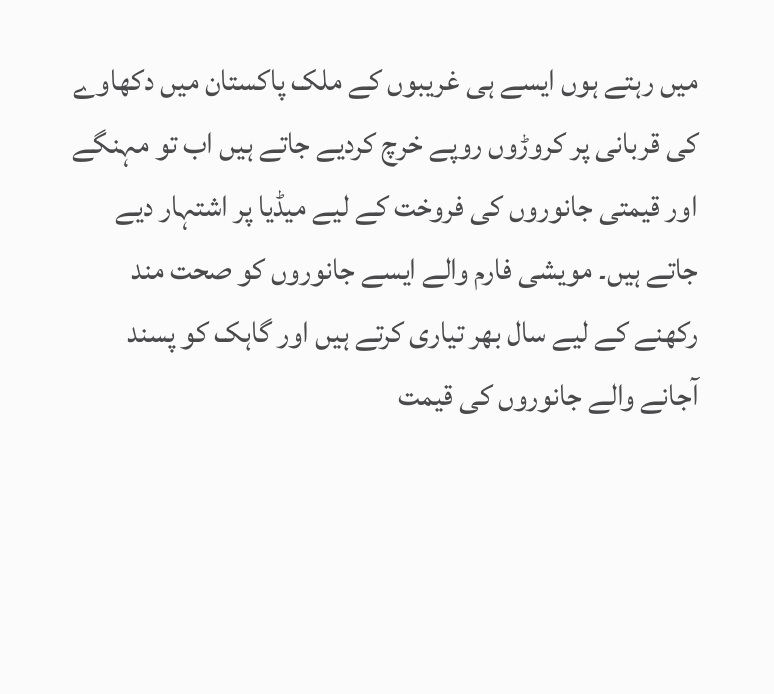میں رہتے ہوں ایسے ہی غریبوں کے ملک پاکستان میں دکھاوے کی قربانی پر کروڑوں روپے خرچ کردیے جاتے ہیں اب تو مہنگے اور قیمتی جانوروں کی فروخت کے لیے میڈیا پر اشتہار دیے جاتے ہیں۔ مویشی فارم والے ایسے جانوروں کو صحت مند رکھنے کے لیے سال بھر تیاری کرتے ہیں اور گاہک کو پسند آجانے والے جانوروں کی قیمت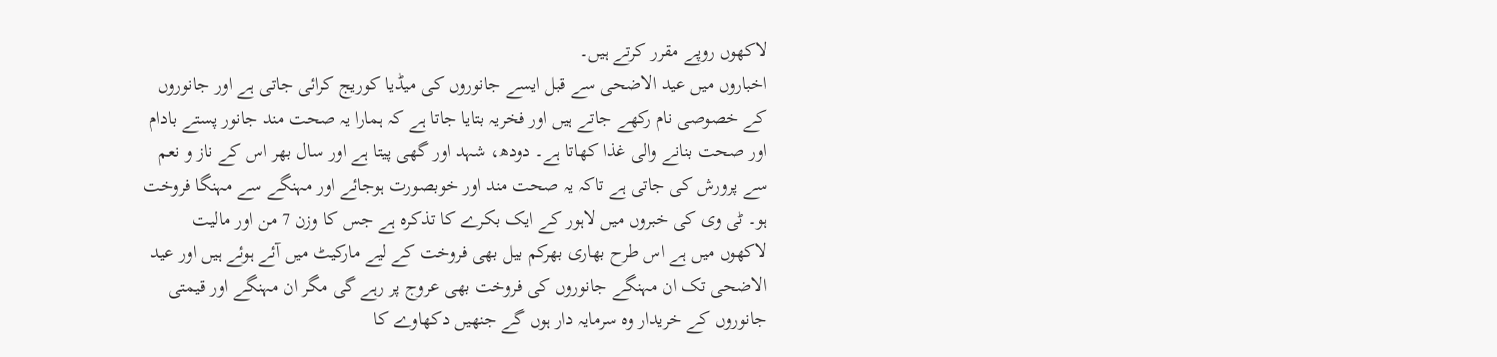لاکھوں روپے مقرر کرتے ہیں۔
اخباروں میں عید الاضحی سے قبل ایسے جانوروں کی میڈیا کوریج کرائی جاتی ہے اور جانوروں کے خصوصی نام رکھے جاتے ہیں اور فخریہ بتایا جاتا ہے کہ ہمارا یہ صحت مند جانور پستے بادام اور صحت بنانے والی غذا کھاتا ہے۔ دودھ، شہد اور گھی پیتا ہے اور سال بھر اس کے ناز و نعم سے پرورش کی جاتی ہے تاکہ یہ صحت مند اور خوبصورت ہوجائے اور مہنگے سے مہنگا فروخت ہو۔ ٹی وی کی خبروں میں لاہور کے ایک بکرے کا تذکرہ ہے جس کا وزن 7 من اور مالیت لاکھوں میں ہے اس طرح بھاری بھرکم بیل بھی فروخت کے لیے مارکیٹ میں آئے ہوئے ہیں اور عید الاضحی تک ان مہنگے جانوروں کی فروخت بھی عروج پر رہے گی مگر ان مہنگے اور قیمتی جانوروں کے خریدار وہ سرمایہ دار ہوں گے جنھیں دکھاوے کا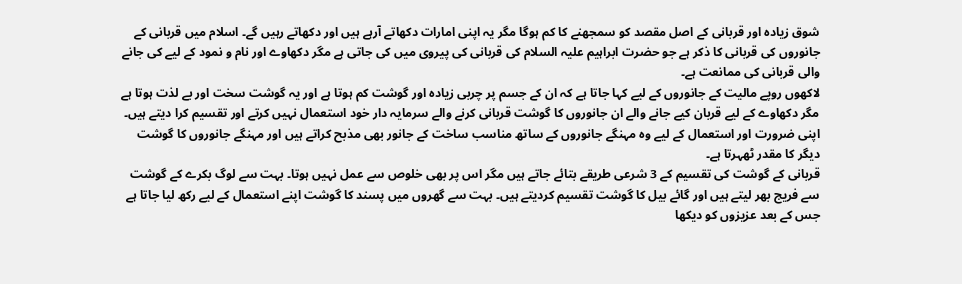شوق زیادہ اور قربانی کے اصل مقصد کو سمجھنے کا کم ہوگا مگر یہ اپنی امارات دکھاتے آرہے ہیں اور دکھاتے رہیں گے۔ اسلام میں قربانی کے جانوروں کی قربانی کا ذکر ہے جو حضرت ابراہیم علیہ السلام کی قربانی کی پیروی میں کی جاتی ہے مگر دکھاوے اور نام و نمود کے لیے کی جانے والی قربانی کی ممانعت ہے۔
لاکھوں روپے مالیت کے جانوروں کے لیے کہا جاتا ہے کہ ان کے جسم پر چربی زیادہ اور گوشت کم ہوتا ہے اور یہ گوشت سخت اور بے لذت ہوتا ہے مگر دکھاوے کے لیے قربان کیے جانے والے ان جانوروں کا گوشت قربانی کرنے والے سرمایہ دار خود استعمال نہیں کرتے اور تقسیم کرا دیتے ہیں۔
اپنی ضرورت اور استعمال کے لیے وہ مہنگے جانوروں کے ساتھ مناسب ساخت کے جانور بھی مذبح کراتے ہیں اور مہنگے جانوروں کا گوشت دیگر کا مقدر ٹھہرتا ہے۔
قربانی کے گوشت کی تقسیم کے 3 شرعی طریقے بتائے جاتے ہیں مگر اس پر بھی خلوص سے عمل نہیں ہوتا۔ بہت سے لوگ بکرے کے گوشت سے فریج بھر لیتے ہیں اور گائے بیل کا گوشت تقسیم کردیتے ہیں۔ بہت سے گھروں میں پسند کا گوشت اپنے استعمال کے لیے رکھ لیا جاتا ہے جس کے بعد عزیزوں کو دیکھا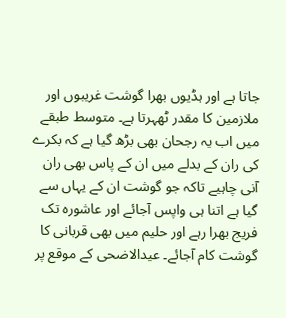جاتا ہے اور ہڈیوں بھرا گوشت غریبوں اور ملازمین کا مقدر ٹھہرتا ہے۔ متوسط طبقے میں اب یہ رجحان بھی بڑھ گیا ہے کہ بکرے کی ران کے بدلے میں ان کے پاس بھی ران آنی چاہیے تاکہ جو گوشت ان کے یہاں سے گیا ہے اتنا ہی واپس آجائے اور عاشورہ تک فریج بھرا رہے اور حلیم میں بھی قربانی کا گوشت کام آجائے۔ عیدالاضحی کے موقع پر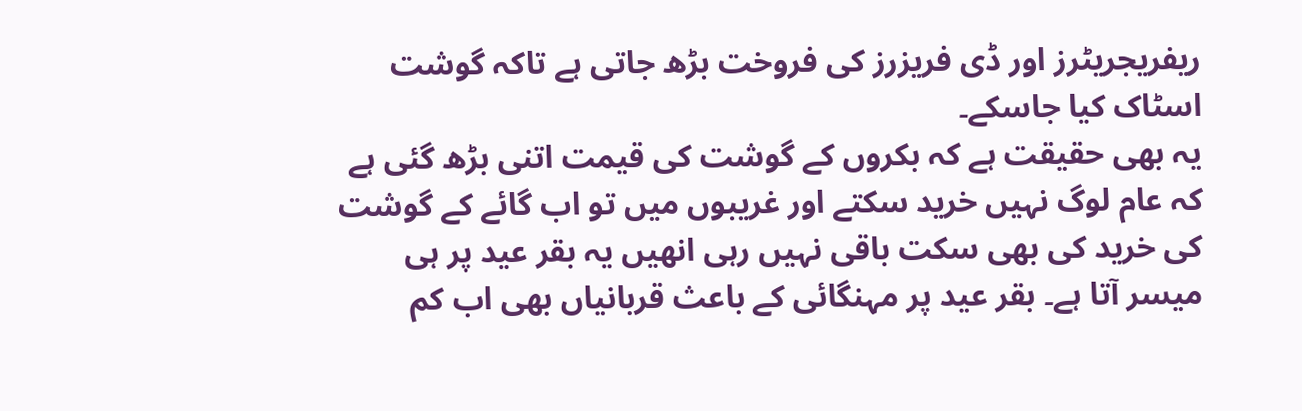ریفریجریٹرز اور ڈی فریزرز کی فروخت بڑھ جاتی ہے تاکہ گوشت اسٹاک کیا جاسکے۔
یہ بھی حقیقت ہے کہ بکروں کے گوشت کی قیمت اتنی بڑھ گئی ہے کہ عام لوگ نہیں خرید سکتے اور غریبوں میں تو اب گائے کے گوشت کی خرید کی بھی سکت باقی نہیں رہی انھیں یہ بقر عید پر ہی میسر آتا ہے۔ بقر عید پر مہنگائی کے باعث قربانیاں بھی اب کم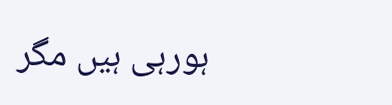ہورہی ہیں مگر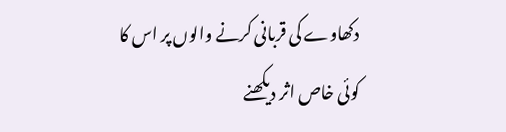دکھاوے کی قربانی کرنے والوں پر اس کا کوئی خاص اثر دیکھنے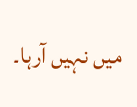میں نہیں آرہا۔